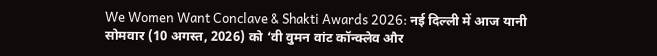We Women Want Conclave & Shakti Awards 2026: नई दिल्ली में आज यानी सोमवार (10 अगस्त, 2026) को ‘वी वुमन वांट कॉन्क्लेव और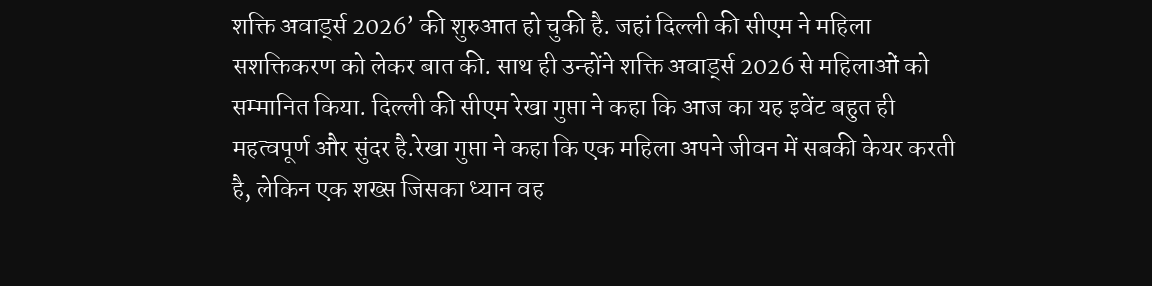शक्ति अवार्ड्स 2026’ की शुरुआत हो चुकी है. जहां दिल्ली की सीएम ने महिला सशक्तिकरण को लेकर बात की. साथ ही उन्होंने शक्ति अवार्ड्स 2026 से महिलाओं को सम्मानित किया. दिल्ली की सीएम रेखा गुप्ता ने कहा कि आज का यह इवेंट बहुत ही महत्वपूर्ण और सुंदर है.रेखा गुप्ता ने कहा कि एक महिला अपने जीवन में सबकी केयर करती है, लेकिन एक शख्स जिसका ध्यान वह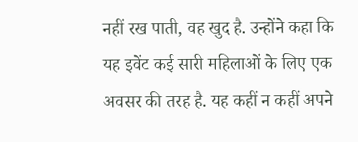नहीं रख पाती, वह खुद है. उन्होंने कहा कि यह इवेंट कई सारी महिलाओं के लिए एक अवसर की तरह है. यह कहीं न कहीं अपने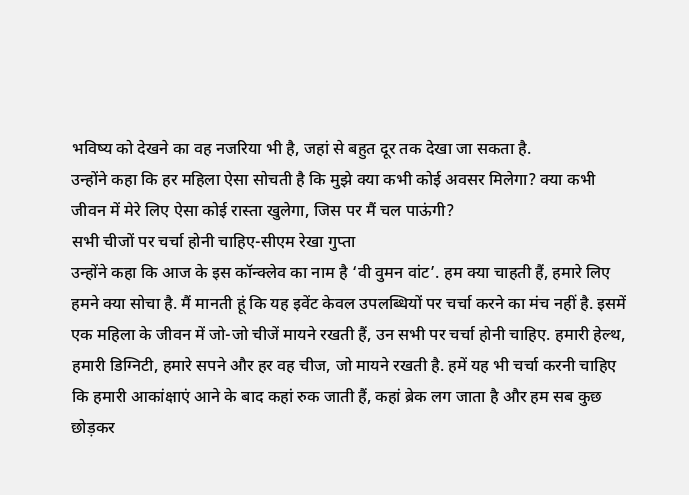भविष्य को देखने का वह नजरिया भी है, जहां से बहुत दूर तक देखा जा सकता है.
उन्होंने कहा कि हर महिला ऐसा सोचती है कि मुझे क्या कभी कोई अवसर मिलेगा? क्या कभी जीवन में मेरे लिए ऐसा कोई रास्ता खुलेगा, जिस पर मैं चल पाऊंगी?
सभी चीजों पर चर्चा होनी चाहिए-सीएम रेखा गुप्ता
उन्होंने कहा कि आज के इस कॉन्क्लेव का नाम है ‘वी वुमन वांट’. हम क्या चाहती हैं, हमारे लिए हमने क्या सोचा है. मैं मानती हूं कि यह इवेंट केवल उपलब्धियों पर चर्चा करने का मंच नहीं है. इसमें एक महिला के जीवन में जो-जो चीजें मायने रखती हैं, उन सभी पर चर्चा होनी चाहिए. हमारी हेल्थ, हमारी डिग्निटी, हमारे सपने और हर वह चीज, जो मायने रखती है. हमें यह भी चर्चा करनी चाहिए कि हमारी आकांक्षाएं आने के बाद कहां रुक जाती हैं, कहां ब्रेक लग जाता है और हम सब कुछ छोड़कर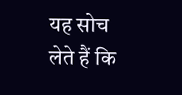यह सोच लेते हैं कि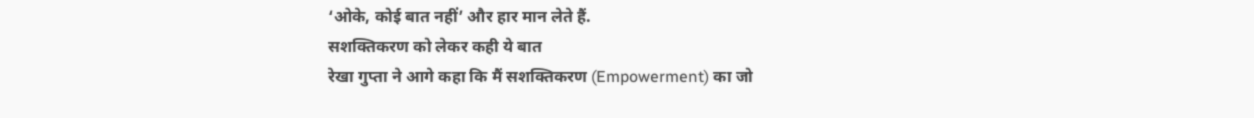‘ओके, कोई बात नहीं’ और हार मान लेते हैं.
सशक्तिकरण को लेकर कही ये बात
रेखा गुप्ता ने आगे कहा कि मैं सशक्तिकरण (Empowerment) का जो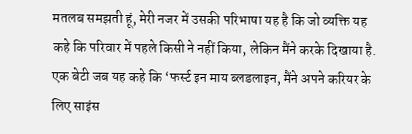मतलब समझती हूं, मेरी नजर में उसकी परिभाषा यह है कि जो व्यक्ति यह कहे कि परिवार में पहले किसी ने नहीं किया, लेकिन मैंने करके दिखाया है. एक बेटी जब यह कहे कि ‘फर्स्ट इन माय ब्लडलाइन, मैंने अपने करियर के लिए साइंस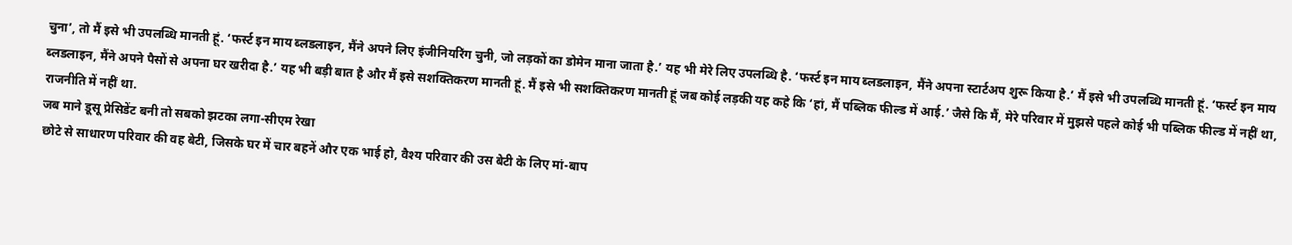चुना’, तो मैं इसे भी उपलब्धि मानती हूं. ‘फर्स्ट इन माय ब्लडलाइन, मैंने अपने लिए इंजीनियरिंग चुनी, जो लड़कों का डोमेन माना जाता है.’ यह भी मेरे लिए उपलब्धि है. ‘फर्स्ट इन माय ब्लडलाइन, मैंने अपना स्टार्टअप शुरू किया है.’ मैं इसे भी उपलब्धि मानती हूं. ‘फर्स्ट इन माय ब्लडलाइन, मैंने अपने पैसों से अपना घर खरीदा है.’ यह भी बड़ी बात है और मैं इसे सशक्तिकरण मानती हूं. मैं इसे भी सशक्तिकरण मानती हूं जब कोई लड़की यह कहे कि ‘हां, मैं पब्लिक फील्ड में आई.’ जैसे कि मैं, मेरे परिवार में मुझसे पहले कोई भी पब्लिक फील्ड में नहीं था, राजनीति में नहीं था.
जब माने डूसू प्रेसिडेंट बनी तो सबको झटका लगा-सीएम रेखा
छोटे से साधारण परिवार की वह बेटी, जिसके घर में चार बहनें और एक भाई हो, वैश्य परिवार की उस बेटी के लिए मां-बाप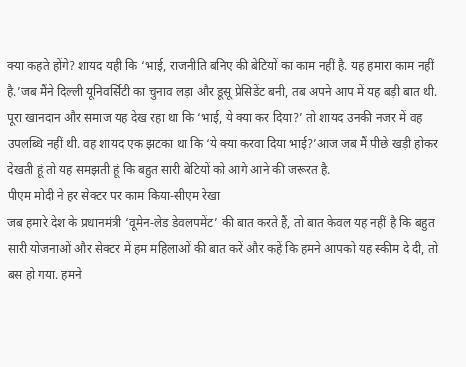क्या कहते होंगे? शायद यही कि ‘भाई, राजनीति बनिए की बेटियों का काम नहीं है. यह हमारा काम नहीं है.’जब मैंने दिल्ली यूनिवर्सिटी का चुनाव लड़ा और डूसू प्रेसिडेंट बनी, तब अपने आप में यह बड़ी बात थी. पूरा खानदान और समाज यह देख रहा था कि ‘भाई, ये क्या कर दिया?’ तो शायद उनकी नजर में वह उपलब्धि नहीं थी. वह शायद एक झटका था कि ‘ये क्या करवा दिया भाई?’आज जब मैं पीछे खड़ी होकर देखती हूं तो यह समझती हूं कि बहुत सारी बेटियों को आगे आने की जरूरत है.
पीएम मोदी ने हर सेक्टर पर काम किया-सीएम रेखा
जब हमारे देश के प्रधानमंत्री ‘वूमेन-लेड डेवलपमेंट’ की बात करते हैं, तो बात केवल यह नहीं है कि बहुत सारी योजनाओं और सेक्टर में हम महिलाओं की बात करें और कहें कि हमने आपको यह स्कीम दे दी, तो बस हो गया. हमने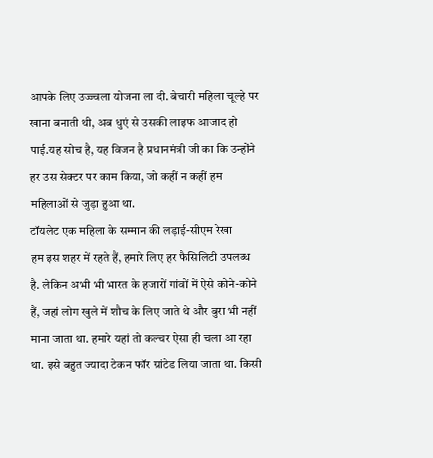आपके लिए उज्ज्वला योजना ला दी. बेचारी महिला चूल्हे पर खाना बनाती थी, अब धुएं से उसकी लाइफ आजाद हो पाई.यह सोच है, यह विजन है प्रधानमंत्री जी का कि उन्होंने हर उस सेक्टर पर काम किया, जो कहीं न कहीं हम महिलाओं से जुड़ा हुआ था.
टॉयलेट एक महिला के सम्मान की लड़ाई-सीएम रेखा
हम इस शहर में रहते हैं, हमारे लिए हर फैसिलिटी उपलब्ध है. लेकिन अभी भी भारत के हजारों गांवों में ऐसे कोने-कोने हैं, जहां लोग खुले में शौच के लिए जाते थे और बुरा भी नहीं माना जाता था. हमारे यहां तो कल्चर ऐसा ही चला आ रहा था. इसे बहुत ज्यादा टेकन फॉर ग्रांटेड लिया जाता था. किसी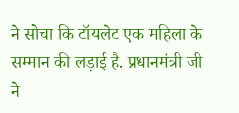ने सोचा कि टॉयलेट एक महिला के सम्मान की लड़ाई है. प्रधानमंत्री जी ने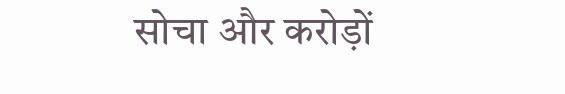सोचा और करोड़ों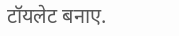टॉयलेट बनाए.